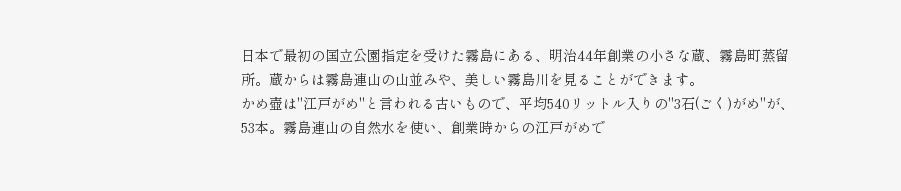日本で最初の国立公園指定を受けた霧島にある、明治44年創業の小さな蔵、霧島町蒸留所。蔵からは霧島連山の山並みや、美しい霧島川を見ることができます。
かめ壺は"江戸がめ"と言われる古いもので、平均540リットル入りの"3石(ごく)がめ"が、53本。霧島連山の自然水を使い、創業時からの江戸がめで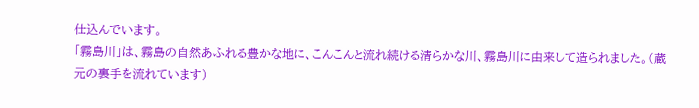仕込んでいます。
「霧島川」は、霧島の自然あふれる豊かな地に、こんこんと流れ続ける清らかな川、霧島川に由来して造られました。(蔵元の裏手を流れています)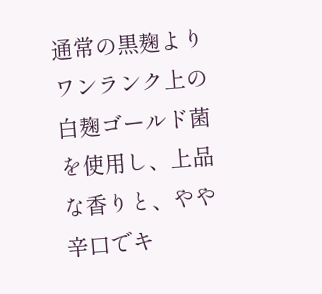通常の黒麹よりワンランク上の白麹ゴールド菌を使用し、上品な香りと、やや辛口でキ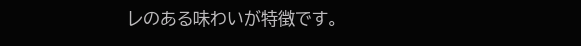レのある味わいが特徴です。